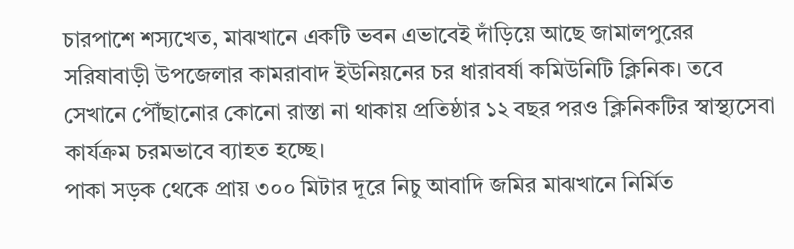চারপাশে শস্যখেত, মাঝখানে একটি ভবন এভাবেই দাঁড়িয়ে আছে জামালপুরের সরিষাবাড়ী উপজেলার কামরাবাদ ইউনিয়নের চর ধারাবর্ষা কমিউনিটি ক্লিনিক। তবে সেখানে পৌঁছানোর কোনো রাস্তা না থাকায় প্রতিষ্ঠার ১২ বছর পরও ক্লিনিকটির স্বাস্থ্যসেবা কার্যক্রম চরমভাবে ব্যাহত হচ্ছে।
পাকা সড়ক থেকে প্রায় ৩০০ মিটার দূরে নিচু আবাদি জমির মাঝখানে নির্মিত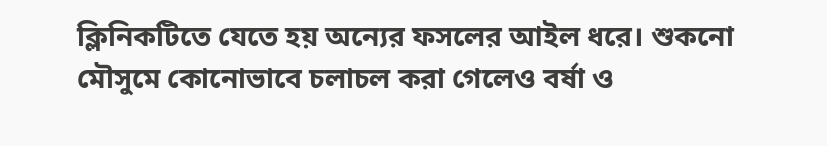ক্লিনিকটিতে যেতে হয় অন্যের ফসলের আইল ধরে। শুকনো মৌসুমে কোনোভাবে চলাচল করা গেলেও বর্ষা ও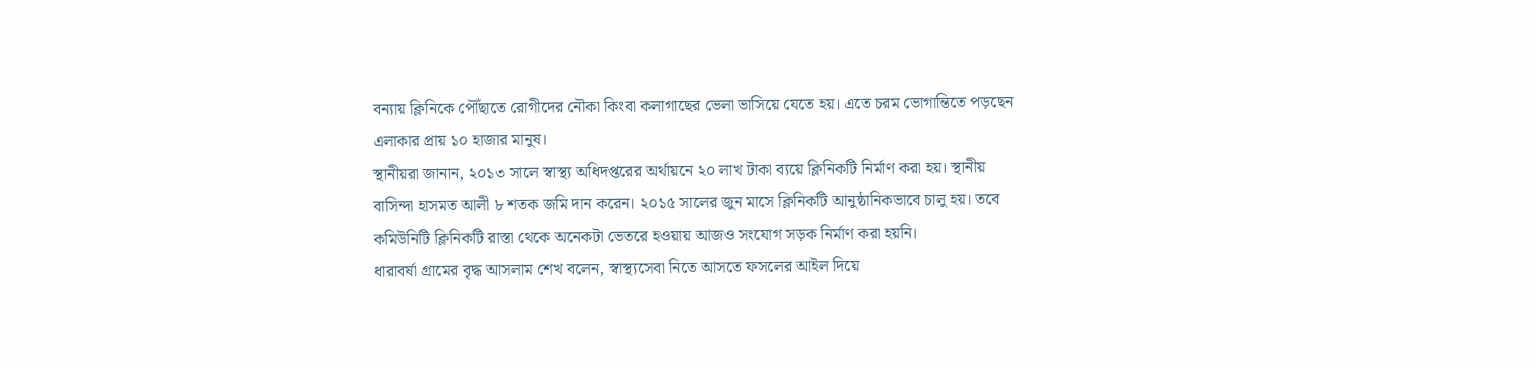বন্যায় ক্লিনিকে পৌঁছাতে রোগীদের নৌকা কিংবা কলাগাছের ভেলা ভাসিয়ে যেতে হয়। এতে চরম ভোগান্তিতে পড়ছেন এলাকার প্রায় ১০ হাজার মানুষ।
স্থানীয়রা জানান, ২০১৩ সালে স্বাস্থ্য অধিদপ্তরের অর্থায়নে ২০ লাখ টাকা ব্যয়ে ক্লিনিকটি নির্মাণ করা হয়। স্থানীয় বাসিন্দা হাসমত আলী ৮ শতক জমি দান করেন। ২০১৫ সালের জুন মাসে ক্লিনিকটি আনুষ্ঠানিকভাবে চালু হয়। তবে কমিউনিটি ক্লিনিকটি রাস্তা থেকে অনেকটা ভেতরে হওয়ায় আজও সংযোগ সড়ক নির্মাণ করা হয়নি।
ধারাবর্ষা গ্রামের বৃদ্ধ আসলাম শেখ বলেন, স্বাস্থ্যসেবা নিতে আসতে ফসলের আইল দিয়ে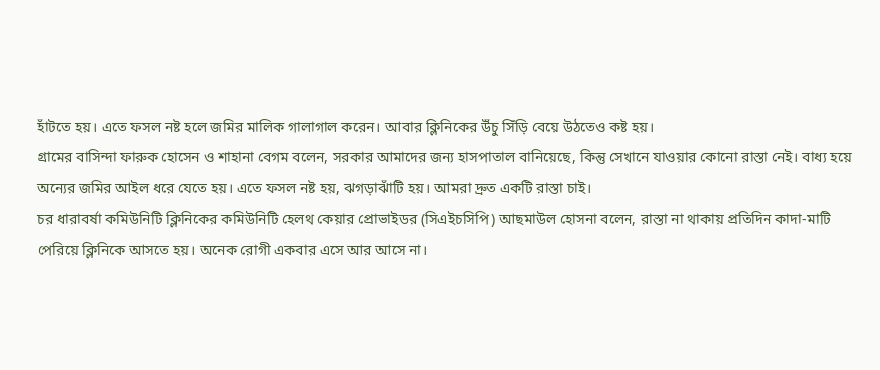হাঁটতে হয়। এতে ফসল নষ্ট হলে জমির মালিক গালাগাল করেন। আবার ক্লিনিকের উঁচু সিঁড়ি বেয়ে উঠতেও কষ্ট হয়।
গ্রামের বাসিন্দা ফারুক হোসেন ও শাহানা বেগম বলেন, সরকার আমাদের জন্য হাসপাতাল বানিয়েছে, কিন্তু সেখানে যাওয়ার কোনো রাস্তা নেই। বাধ্য হয়ে অন্যের জমির আইল ধরে যেতে হয়। এতে ফসল নষ্ট হয়, ঝগড়াঝাঁটি হয়। আমরা দ্রুত একটি রাস্তা চাই।
চর ধারাবর্ষা কমিউনিটি ক্লিনিকের কমিউনিটি হেলথ কেয়ার প্রোভাইডর (সিএইচসিপি) আছমাউল হোসনা বলেন, রাস্তা না থাকায় প্রতিদিন কাদা-মাটি পেরিয়ে ক্লিনিকে আসতে হয়। অনেক রোগী একবার এসে আর আসে না।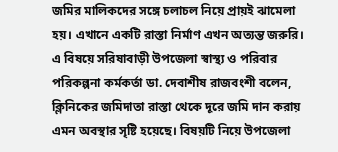জমির মালিকদের সঙ্গে চলাচল নিয়ে প্রায়ই ঝামেলা হয়। এখানে একটি রাস্তা নির্মাণ এখন অত্যন্ত জরুরি।
এ বিষয়ে সরিষাবাড়ী উপজেলা স্বাস্থ্য ও পরিবার পরিকল্পনা কর্মকর্তা ডা. দেবাশীষ রাজবংশী বলেন, ক্লিনিকের জমিদাতা রাস্তা থেকে দূরে জমি দান করায় এমন অবস্থার সৃষ্টি হয়েছে। বিষয়টি নিয়ে উপজেলা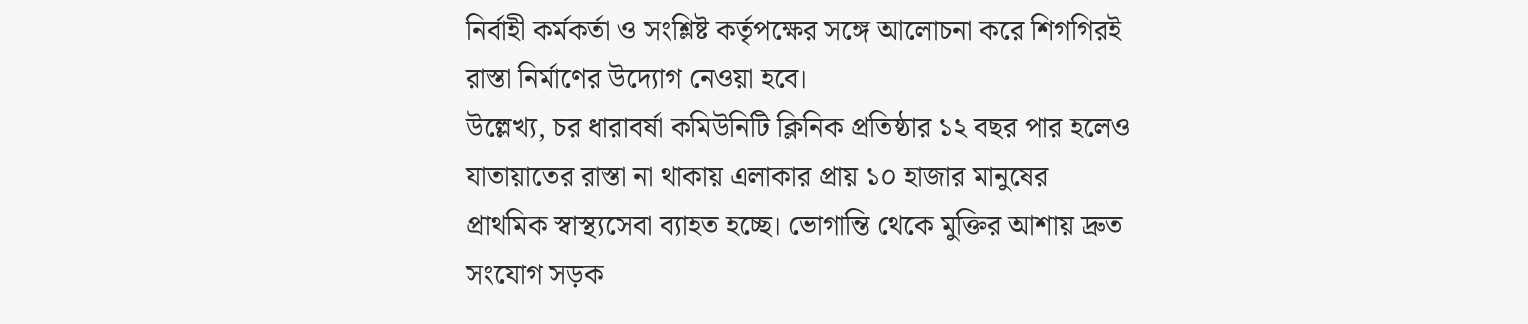নির্বাহী কর্মকর্তা ও সংশ্লিষ্ট কর্তৃপক্ষের সঙ্গে আলোচনা করে শিগগিরই রাস্তা নির্মাণের উদ্যোগ নেওয়া হবে।
উল্লেখ্য, চর ধারাবর্ষা কমিউনিটি ক্লিনিক প্রতিষ্ঠার ১২ বছর পার হলেও যাতায়াতের রাস্তা না থাকায় এলাকার প্রায় ১০ হাজার মানুষের প্রাথমিক স্বাস্থ্যসেবা ব্যাহত হচ্ছে। ভোগান্তি থেকে মুক্তির আশায় দ্রুত সংযোগ সড়ক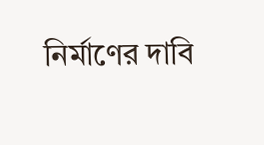নির্মাণের দাবি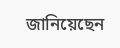জানিয়েছেন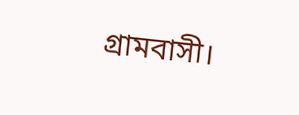গ্রামবাসী।